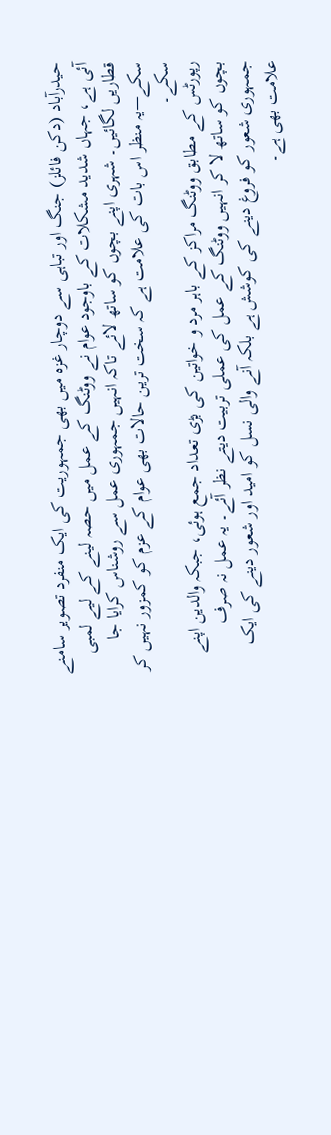حیدرآباد (دکن فائلز) جنگ اور تباہی سے دوچار غزہ میں بھی جمہوریت کی ایک منفرد تصویر سامنے آئی ہے، جہاں شدید مشکلات کے باوجود عوام نے ووٹنگ کے عمل میں حصہ لینے کے لیے لمبی قطاریں لگائیں۔ شہری اپنے بچوں کو ساتھ لائے تاکہ انہیں جمہوری عمل سے روشناس کرایا جا سکے—یہ منظر اس بات کی علامت ہے کہ سخت ترین حالات بھی عوام کے عزم کو کمزور نہیں کر سکے۔
رپورٹس کے مطابق ووٹنگ مراکز کے باہر مرد و خواتین کی بڑی تعداد جمع ہوئی، جبکہ والدین اپنے بچوں کو ساتھ لا کر انہیں ووٹنگ کے عمل کی عملی تربیت دیتے نظر آئے۔ یہ عمل نہ صرف جمہوری شعور کو فروغ دینے کی کوشش ہے بلکہ آنے والی نسل کو امید اور شعور دینے کی ایک علامت بھی ہے۔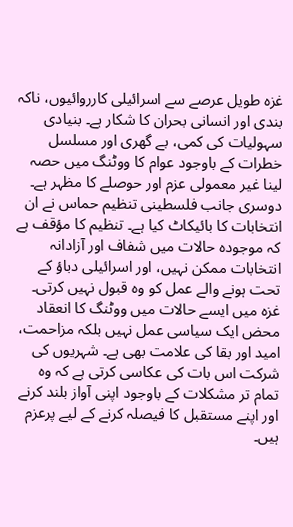غزہ طویل عرصے سے اسرائیلی کارروائیوں، ناکہ بندی اور انسانی بحران کا شکار ہے۔ بنیادی سہولیات کی کمی، بے گھری اور مسلسل خطرات کے باوجود عوام کا ووٹنگ میں حصہ لینا غیر معمولی عزم اور حوصلے کا مظہر ہے۔
دوسری جانب فلسطینی تنظیم حماس نے ان انتخابات کا بائیکاٹ کیا ہے۔ تنظیم کا مؤقف ہے کہ موجودہ حالات میں شفاف اور آزادانہ انتخابات ممکن نہیں، اور اسرائیلی دباؤ کے تحت ہونے والے عمل کو وہ قبول نہیں کرتی۔
غزہ میں ایسے حالات میں ووٹنگ کا انعقاد محض ایک سیاسی عمل نہیں بلکہ مزاحمت، امید اور بقا کی علامت بھی ہے۔ شہریوں کی شرکت اس بات کی عکاسی کرتی ہے کہ وہ تمام تر مشکلات کے باوجود اپنی آواز بلند کرنے اور اپنے مستقبل کا فیصلہ کرنے کے لیے پرعزم ہیں۔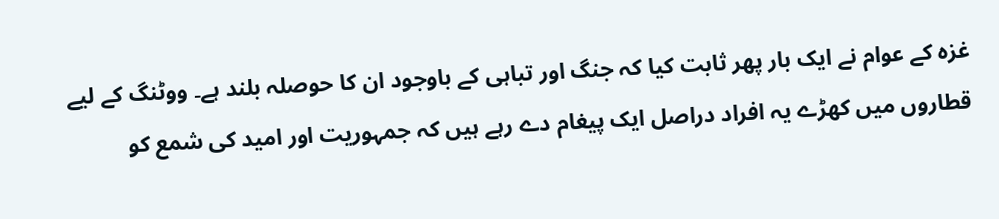غزہ کے عوام نے ایک بار پھر ثابت کیا کہ جنگ اور تباہی کے باوجود ان کا حوصلہ بلند ہے۔ ووٹنگ کے لیے قطاروں میں کھڑے یہ افراد دراصل ایک پیغام دے رہے ہیں کہ جمہوریت اور امید کی شمع کو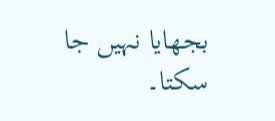بجھایا نہیں جا سکتا۔